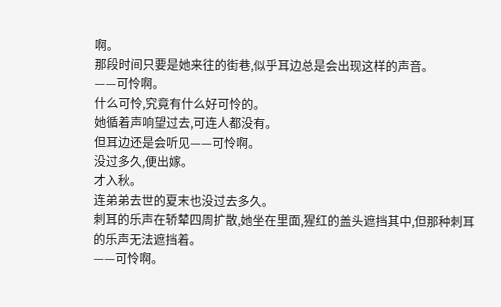啊。
那段时间只要是她来往的街巷,似乎耳边总是会出现这样的声音。
——可怜啊。
什么可怜,究竟有什么好可怜的。
她循着声响望过去,可连人都没有。
但耳边还是会听见——可怜啊。
没过多久,便出嫁。
才入秋。
连弟弟去世的夏末也没过去多久。
刺耳的乐声在轿辇四周扩散,她坐在里面,猩红的盖头遮挡其中,但那种刺耳的乐声无法遮挡着。
——可怜啊。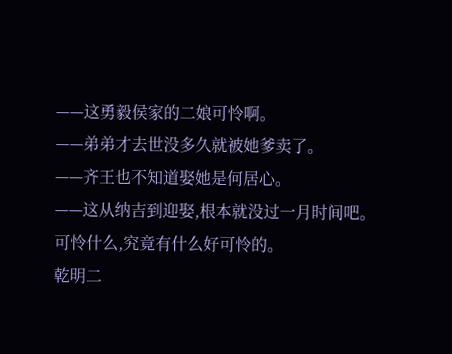——这勇毅侯家的二娘可怜啊。
——弟弟才去世没多久就被她爹卖了。
——齐王也不知道娶她是何居心。
——这从纳吉到迎娶,根本就没过一月时间吧。
可怜什么,究竟有什么好可怜的。
乾明二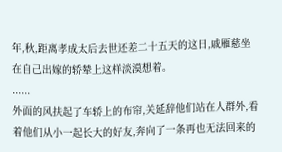年,秋,距离孝成太后去世还差二十五天的这日,戚雁慈坐在自己出嫁的轿辇上这样淡漠想着。
......
外面的风扶起了车轿上的布帘,关延辞他们站在人群外,看着他们从小一起长大的好友,奔向了一条再也无法回来的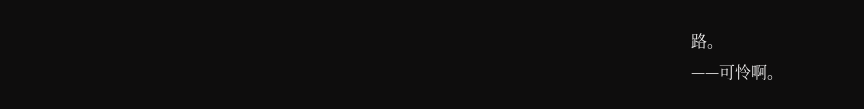路。
——可怜啊。